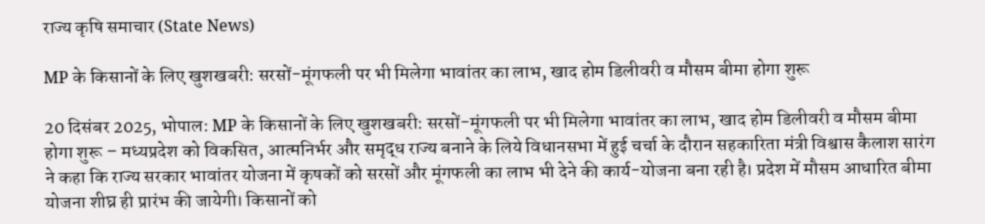राज्य कृषि समाचार (State News)

MP के किसानों के लिए खुशखबरी: सरसों-मूंगफली पर भी मिलेगा भावांतर का लाभ, खाद होम डिलीवरी व मौसम बीमा होगा शुरू

20 दिसंबर 2025, भोपाल: MP के किसानों के लिए खुशखबरी: सरसों-मूंगफली पर भी मिलेगा भावांतर का लाभ, खाद होम डिलीवरी व मौसम बीमा होगा शुरू – मध्यप्रदेश को विकसित, आत्मनिर्भर और समृद्ध राज्य बनाने के लिये विधानसभा में हुई चर्चा के दौरान सहकारिता मंत्री विश्वास कैलाश सारंग ने कहा कि राज्य सरकार भावांतर योजना में कृषकों को सरसों और मूंगफली का लाभ भी देने की कार्य-योजना बना रही है। प्रदेश में मौसम आधारित बीमा योजना शीघ्र ही प्रारंभ की जायेगी। किसानों को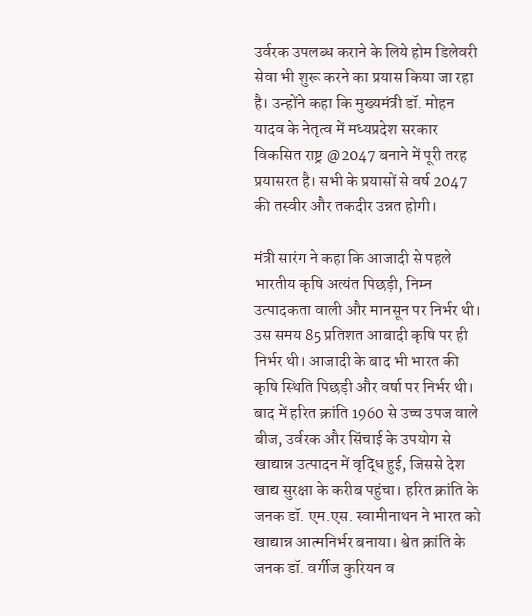उर्वरक उपलब्ध कराने के लिये होम डिलेवरी सेवा भी शुरू करने का प्रयास किया जा रहा है। उन्होंने कहा कि मुख्यमंत्री डॉ. मोहन यादव के नेतृत्व में मध्यप्रदेश सरकार विकसित राष्ट्र @2047 बनाने में पूरी तरह प्रयासरत है। सभी के प्रयासों से वर्ष 2047 की तस्वीर और तकदीर उन्नत होगी।

मंत्री सारंग ने कहा कि आजादी से पहले भारतीय कृषि अत्यंत पिछड़ी, निम्न उत्पादकता वाली और मानसून पर निर्भर थी। उस समय 85 प्रतिशत आबादी कृषि पर ही निर्भर थी। आजादी के बाद भी भारत की कृषि स्थिति पिछड़ी और वर्षा पर निर्भर थी। बाद में हरित क्रांति 1960 से उच्च उपज वाले बीज, उर्वरक और सिंचाई के उपयोग से खा‌द्यान्न उत्पादन में वृद्धि हुई, जिससे देश खाद्य सुरक्षा के करीब पहुंचा। हरित क्रांति के जनक डॉ. एम.एस. स्वामीनाथन ने भारत को खा‌द्यान्न आत्मनिर्भर बनाया। श्वेत क्रांति के जनक डॉ. वर्गीज कुरियन व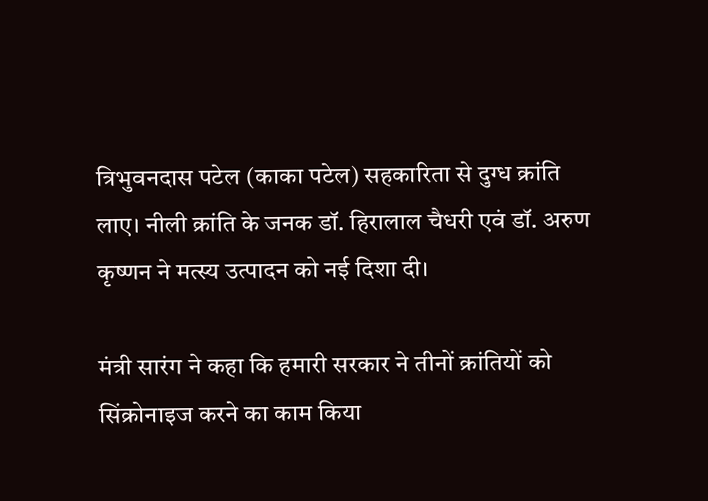त्रिभुवनदास पटेल (काका पटेल) सहकारिता से दुग्ध क्रांति लाए। नीली क्रांति के जनक डॉ. हिरालाल चैधरी एवं डॉ. अरुण कृष्णन ने मत्स्य उत्पादन को नई दिशा दी।

मंत्री सारंग ने कहा कि हमारी सरकार ने तीनों क्रांतियों को सिंक्रोनाइज करने का काम किया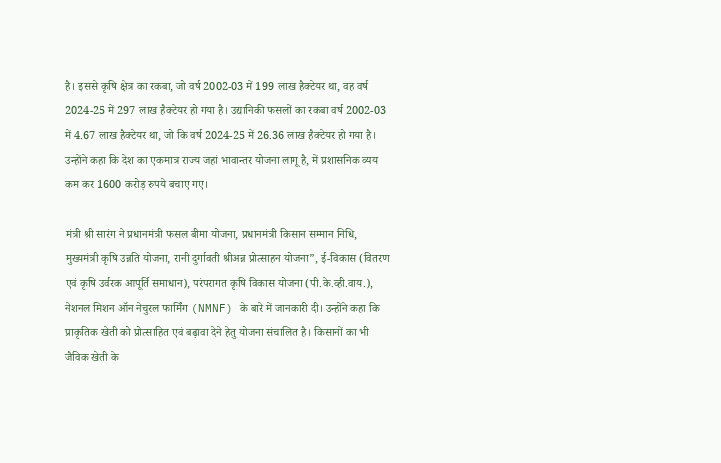है। इससे कृषि क्षेत्र का रकबा, जो वर्ष 2002-03 में 199 लाख हैक्टेयर था, वह वर्ष 2024-25 में 297 लाख हैक्टेयर हो गया है। उ‌द्यानिकी फसलों का रकबा वर्ष 2002-03 में 4.67 लाख हैक्टेयर था, जो कि वर्ष 2024-25 में 26.36 लाख हैक्टेयर हो गया है। उन्होंने कहा कि देश का एकमात्र राज्य जहां भावान्तर योजना लागू है, में प्रशासनिक व्यय कम कर 1600 करोड़ रुपये बचाए गए।

मंत्री श्री सारंग ने प्रधानमंत्री फसल बीमा योजना, प्रधानमंत्री किसान सम्मान निधि, मुख्यमंत्री कृषि उन्नति योजना, रानी दुर्गावती श्रीअन्न प्रोत्साहन योजना”, ई-विकास (वितरण एवं कृषि उर्वरक आपूर्ति समाधान), परंपरागत कृषि विकास योजना (पी.के.व्ही.वाय.), नेशनल मिशन ऑन नेचुरल फार्मिंग (NMNF) के बारे में जानकारी दी। उन्होंने कहा कि प्राकृतिक खेती को प्रोत्साहित एवं बढ़ावा देने हेतु योजना संचालित है। किसानों का भी जैविक खेती के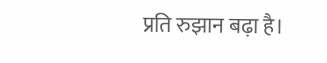प्रति रुझान बढ़ा है।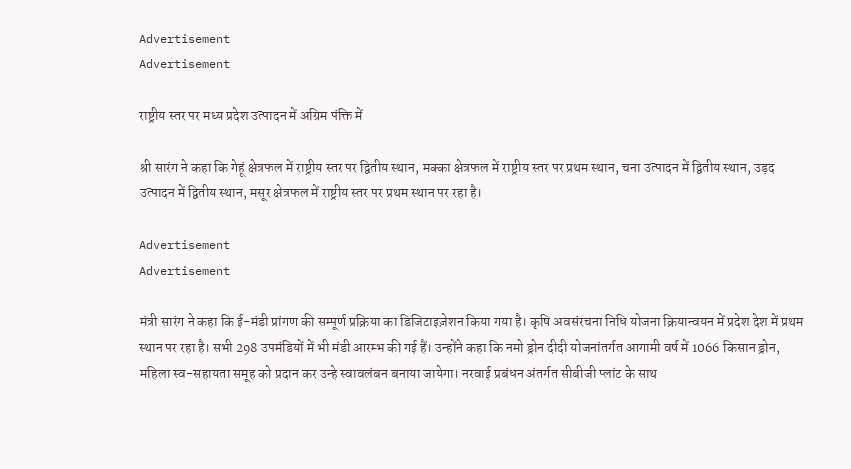Advertisement
Advertisement

राष्ट्रीय स्तर पर मध्य प्रदेश उत्पादन में अग्रिम पंक्ति में

श्री सारंग ने कहा कि गेहूं क्षेत्रफल में राष्ट्रीय स्तर पर द्वितीय स्थान, मक्का क्षेत्रफल में राष्ट्रीय स्तर पर प्रथम स्थान, चना उत्पादन में द्वितीय स्थान, उड़द उत्पादन में ‌द्वितीय स्थान, मसूर क्षेत्रफल में राष्ट्रीय स्तर पर प्रथम स्थान पर रहा है।

Advertisement
Advertisement

मंत्री सारंग ने कहा कि ई-मंडी प्रांगण की सम्पूर्ण प्रक्रिया का डिजिटाइज़ेशन किया गया है। कृषि अवसंरचना निधि योजना क्रियान्वयन में प्रदेश देश में प्रथम स्थान पर रहा है। सभी 298 उपमंडियों में भी मंडी आरम्भ की गई हैं। उन्होंने कहा कि नमो ड्रोन दीदी योजनांतर्गत आगामी वर्ष में 1066 किसान ड्रोन, महिला स्व-सहायता समूह को प्रदान कर उन्हे स्वावलंबन बनाया जायेगा। नरवाई प्रबंधन अंतर्गत सीबीजी प्लांट के साथ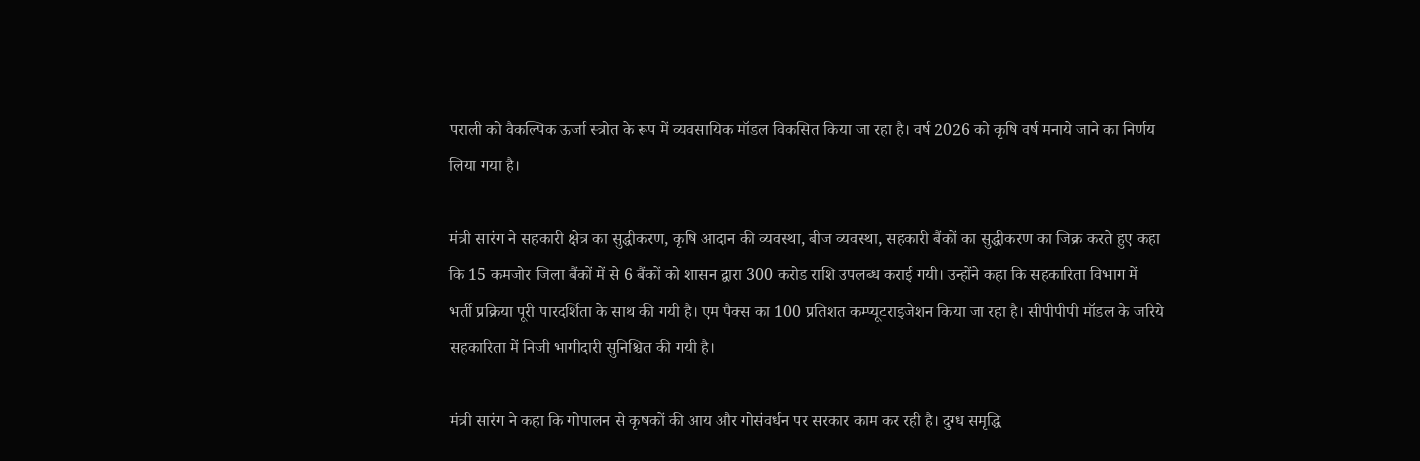पराली को वैकल्पिक ऊर्जा स्त्रोत के रूप में व्यवसायिक मॉडल विकसित किया जा रहा है। वर्ष 2026 को कृषि वर्ष मनाये जाने का निर्णय लिया गया है।

मंत्री सारंग ने सहकारी क्षेत्र का सु‌द्धीकरण, कृषि आदान की व्यवस्था, बीज व्यवस्था, सहकारी बैंकों का सुद्धीकरण का जिक्र करते हुए कहा कि 15 कमजोर जिला बैंकों में से 6 बैंकों को शासन द्वारा 300 करोड राशि उपलब्ध कराई गयी। उन्होंने कहा कि सहकारिता विभाग में भर्ती प्रक्रिया पूरी पारदर्शिता के साथ की गयी है। एम पैक्स का 100 प्रतिशत कम्प्यूटराइजेशन किया जा रहा है। सीपीपीपी मॉडल के जरिये सहकारिता में निजी भागीदारी सुनिश्चित की गयी है।

मंत्री सारंग ने कहा कि गोपालन से कृषकों की आय और गोसंवर्धन पर सरकार काम कर रही है। दुग्ध समृ‌द्धि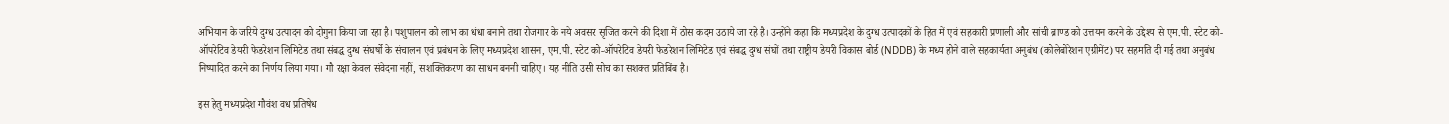अभियान के जरिये दुग्ध उत्पादन को दोगुना किया जा रहा है। पशुपालन को लाभ का धंधा बनाने तथा रोजगार के नये अवसर सृजित करने की दिशा में ठोस कदम उठाये जा रहे है। उन्होंने कहा कि मध्यप्रदेश के दुग्ध उत्पादकों के हित में एवं सहकारी प्रणाली और सांची ब्राण्ड को उत्तयन करने के उ‌द्देश्य से एम.पी. स्टेट को-ऑपरेटिव डेयरी फेडरेशन लिमिटेड तथा संबद्ध दुग्ध संघर्षो के संचालन एवं प्रबंधन के लिए मध्यप्रदेश शासन, एम.पी. स्टेट को-ऑपरेटिव डेयरी फेडरेशन लिमिटेड एवं संबद्ध दुग्ध संघों तथा राष्ट्रीय डेयरी विकास बोर्ड (NDDB) के मध्य होने वाले सहकार्यता अनुबंध (कोलेबोरेशन एग्रीमेंट) पर सहमति दी गई तथा अनुबंध निष्पादित करने का निर्णय लिया गया। गौ रक्षा केवल संवेदना नहीं, सशक्तिकरण का साधन बननी चाहिए। यह नीति उसी सोच का सशक्त प्रतिबिंब है।

इस हेतु मध्यप्रदेश गौवंश वध प्रतिषेध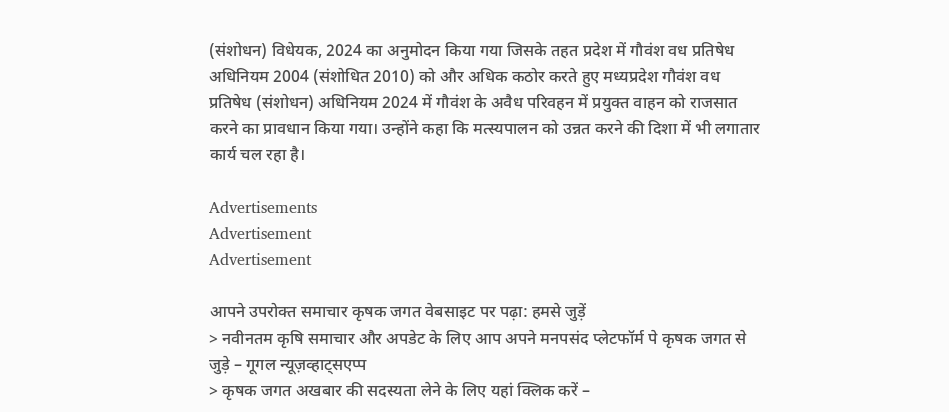(संशोधन) विधेयक, 2024 का अनुमोदन किया गया जिसके तहत प्रदेश में गौवंश वध प्रतिषेध अधिनियम 2004 (संशोधित 2010) को और अधिक कठोर करते हुए मध्यप्रदेश गौवंश वध प्रतिषेध (संशोधन) अधिनियम 2024 में गौवंश के अवैध परिवहन में प्रयुक्त वाहन को राजसात करने का प्रावधान किया गया। उन्होंने कहा कि मत्स्यपालन को उन्नत करने की दिशा में भी लगातार कार्य चल रहा है।

Advertisements
Advertisement
Advertisement

आपने उपरोक्त समाचार कृषक जगत वेबसाइट पर पढ़ा: हमसे जुड़ें
> नवीनतम कृषि समाचार और अपडेट के लिए आप अपने मनपसंद प्लेटफॉर्म पे कृषक जगत से जुड़े – गूगल न्यूज़व्हाट्सएप्प
> कृषक जगत अखबार की सदस्यता लेने के लिए यहां क्लिक करें –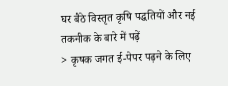घर बैठे विस्तृत कृषि पद्धतियों और नई तकनीक के बारे में पढ़ें
> कृषक जगत ई-पेपर पढ़ने के लिए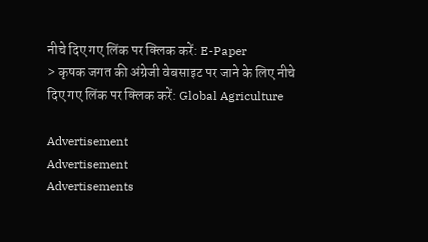नीचे दिए गए लिंक पर क्लिक करें: E-Paper
> कृषक जगत की अंग्रेजी वेबसाइट पर जाने के लिए नीचे दिए गए लिंक पर क्लिक करें: Global Agriculture

Advertisement
Advertisement
Advertisements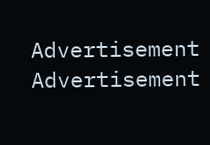Advertisement
Advertisement